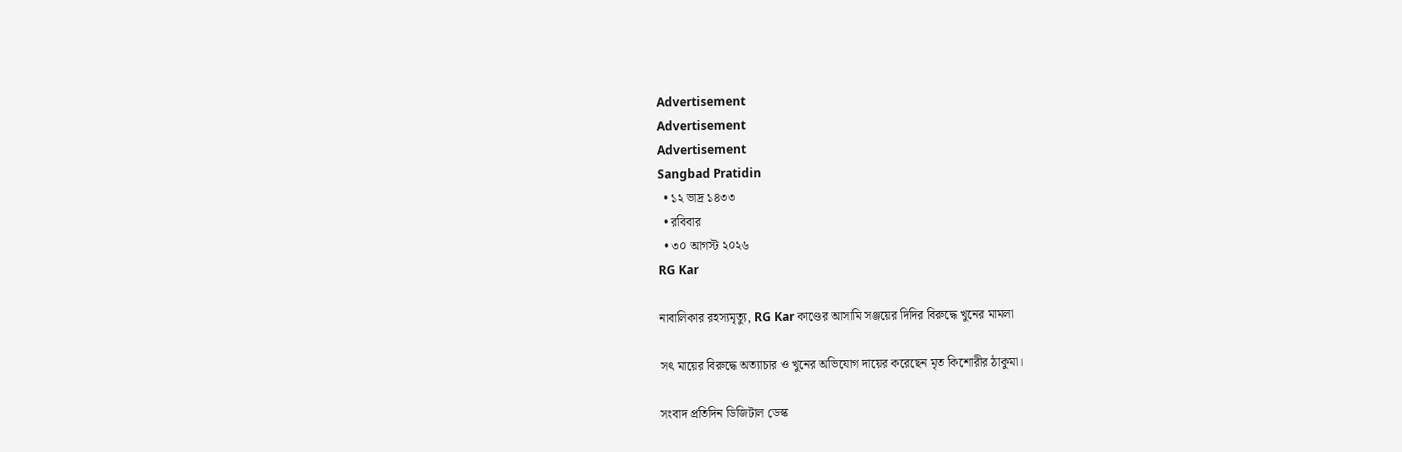Advertisement
Advertisement
Advertisement
Sangbad Pratidin
  • ১২ ভাদ্র ১৪৩৩
  • রবিবার
  • ৩০ আগস্ট ২০২৬
RG Kar

নাবালিকার রহস্যমৃত্যু, RG Kar কাণ্ডের আসামি সঞ্জয়ের দিদির বিরুদ্ধে খুনের মামলা

সৎ মায়ের বিরুদ্ধে অত্যাচার ও খুনের অভিযোগ দায়ের করেছেন মৃত কিশোরীর ঠাকুমা।

সংবাদ প্রতিদিন ডিজিটাল ডেস্ক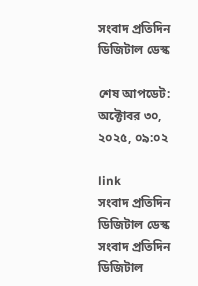সংবাদ প্রতিদিন ডিজিটাল ডেস্ক

শেষ আপডেট: অক্টোবর ৩০, ২০২৫, ০৯:০২

link
সংবাদ প্রতিদিন ডিজিটাল ডেস্ক
সংবাদ প্রতিদিন ডিজিটাল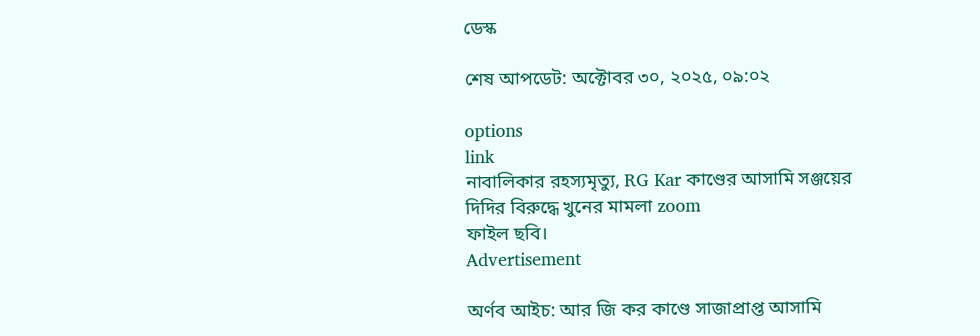ডেস্ক

শেষ আপডেট: অক্টোবর ৩০, ২০২৫, ০৯:০২

options
link
নাবালিকার রহস্যমৃত্যু, RG Kar কাণ্ডের আসামি সঞ্জয়ের দিদির বিরুদ্ধে খুনের মামলা zoom
ফাইল ছবি।
Advertisement

অর্ণব আইচ: আর জি কর কাণ্ডে সাজাপ্রাপ্ত আসামি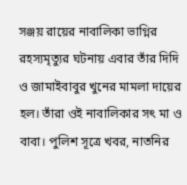সঞ্জয় রায়ের নাবালিকা ভাগ্নির রহস্যমৃত্যুর ঘটনায় এবার তাঁর দিদি ও জামাইবাবুর খুনের মামলা দায়ের হল। তাঁরা ওই নাবালিকার সৎ মা ও বাবা। পুলিশ সূত্রে খবর, নাতনির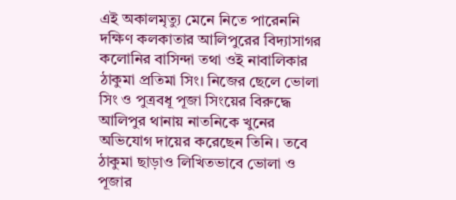এই অকালমৃত্যু মেনে নিতে পারেননি দক্ষিণ কলকাতার আলিপুরের বিদ্যাসাগর কলোনির বাসিন্দা তথা ওই নাবালিকার ঠাকুমা প্রতিমা সিং। নিজের ছেলে ভোলা সিং ও পুত্রবধূ পূজা সিংয়ের বিরুদ্ধে আলিপুর থানায় নাতনিকে খুনের অভিযোগ দায়ের করেছেন তিনি। তবে ঠাকুমা ছাড়াও লিখিতভাবে ভোলা ও পূজার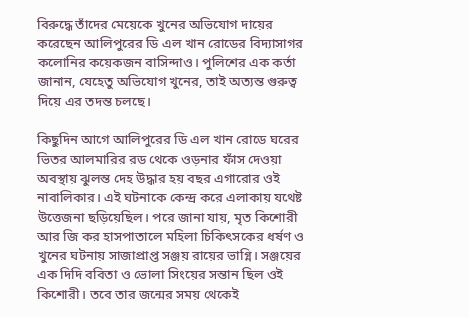বিরুদ্ধে তাঁদের মেয়েকে খুনের অভিযোগ দায়ের করেছেন আলিপুরের ডি এল খান রোডের বিদ্যাসাগর কলোনির কয়েকজন বাসিন্দাও। পুলিশের এক কর্তা জানান, যেহেতু অভিযোগ খুনের, তাই অত্যন্ত গুরুত্ব দিয়ে এর তদন্ত চলছে।

কিছুদিন আগে আলিপুরের ডি এল খান রোডে ঘরের ভিতর আলমারির রড থেকে ওড়নার ফাঁস দেওয়া অবস্থায় ঝুলন্ত দেহ উদ্ধার হয় বছর এগারোর ওই নাবালিকার। এই ঘটনাকে কেন্দ্র করে এলাকায় যথেষ্ট উত্তেজনা ছড়িয়েছিল। পরে জানা যায়, মৃত কিশোরী আর জি কর হাসপাতালে মহিলা চিকিৎসকের ধর্ষণ ও খুনের ঘটনায় সাজাপ্রাপ্ত সঞ্জয় রায়ের ভাগ্নি। সঞ্জয়ের এক দিদি ববিতা ও ভোলা সিংয়ের সন্তান ছিল ওই কিশোরী। তবে তার জন্মের সময় থেকেই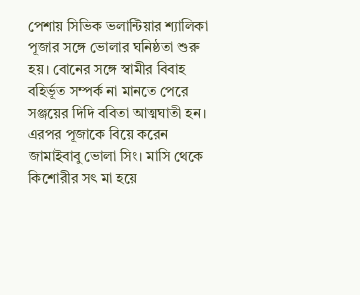পেশায় সিভিক ভলান্টিয়ার শ্যালিকা পূজার সঙ্গে ভোলার ঘনিষ্ঠতা শুরু হয়। বোনের সঙ্গে স্বামীর বিবাহ বহির্ভূত সম্পর্ক না মানতে পেরে সঞ্জয়ের দিদি ববিতা আত্মঘাতী হন। এরপর পূজাকে বিয়ে করেন জামাইবাবু ভোলা সিং। মাসি থেকে কিশোরীর সৎ মা হয়ে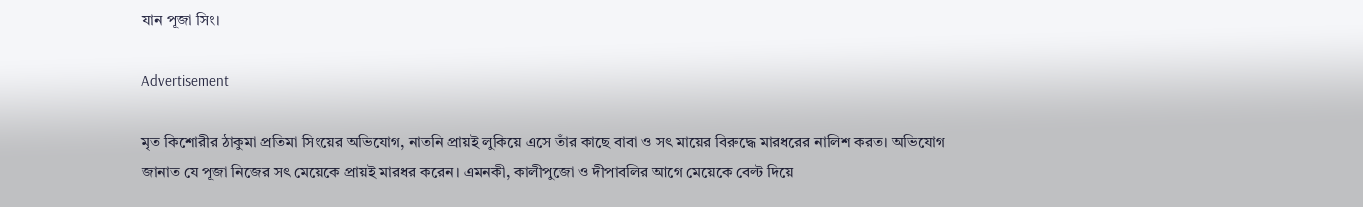যান পূজা সিং।

Advertisement

মৃত কিশোরীর ঠাকুমা প্রতিমা সিংয়ের অভিযোগ, নাতনি প্রায়ই লুকিয়ে এসে তাঁর কাছে বাবা ও সৎ মায়ের বিরুদ্ধে মারধরের নালিশ করত। অভিযোগ জানাত যে পূজা নিজের সৎ মেয়েকে প্রায়ই মারধর করেন। এমনকী, কালীপুজো ও দীপাবলির আগে মেয়েকে বেল্ট দিয়ে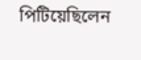পিটিয়েছিলেন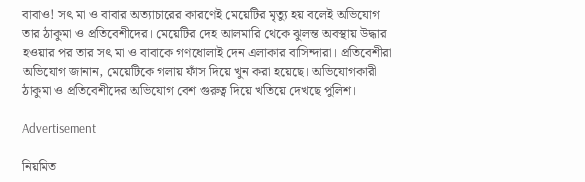বাবাও! সৎ মা ও বাবার অত্যাচারের কারণেই মেয়েটির মৃত্যু হয় বলেই অভিযোগ তার ঠাকুমা ও প্রতিবেশীদের। মেয়েটির দেহ আলমারি থেকে ঝুলন্ত অবস্থায় উদ্ধার হওয়ার পর তার সৎ মা ও বাবাকে গণধোলাই দেন এলাকার বাসিন্দারা। প্রতিবেশীরা অভিযোগ জানান, মেয়েটিকে গলায় ফাঁস দিয়ে খুন করা হয়েছে। অভিযোগকারী ঠাকুমা ও প্রতিবেশীদের অভিযোগ বেশ গুরুত্ব দিয়ে খতিয়ে দেখছে পুলিশ।

Advertisement

নিয়মিত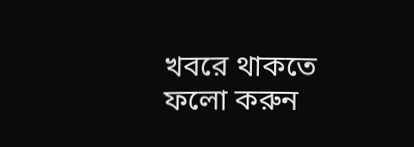খবরে থাকতে ফলো করুন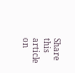Share this article on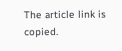The article link is copied.